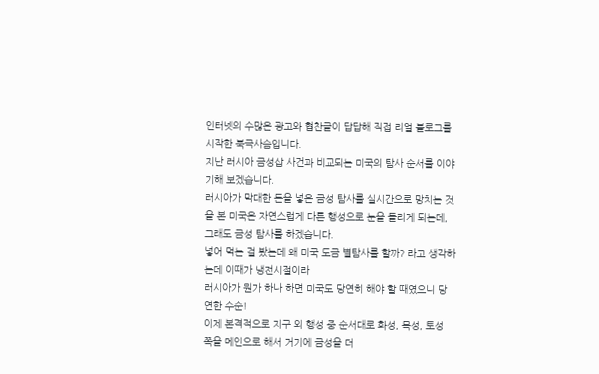인터넷의 수많은 광고와 협찬글이 답답해 직접 리얼 블로그를 시작한 북극사슴입니다.
지난 러시아 금성삽 사건과 비교되는 미국의 탐사 순서를 이야기해 보겠습니다.
러시아가 막대한 돈을 넣은 금성 탐사를 실시간으로 망치는 것을 본 미국은 자연스럽게 다른 행성으로 눈을 돌리게 되는데,
그래도 금성 탐사를 하겠습니다.
넣어 먹는 걸 봤는데 왜 미국 도금 별탐사를 할까? 라고 생각하는데 이때가 냉전시절이라
러시아가 뭔가 하나 하면 미국도 당연히 해야 할 때였으니 당연한 수순!
이제 본격적으로 지구 외 행성 중 순서대로 화성, 목성, 토성 쪽을 메인으로 해서 거기에 금성을 더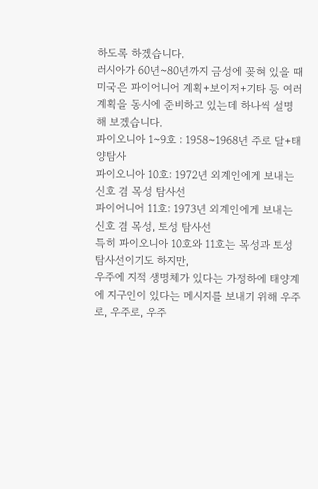하도록 하겠습니다.
러시아가 60년~80년까지 금성에 꽂혀 있을 때
미국은 파이어니어 계획+보이저+기타 등 여러 계획을 동시에 준비하고 있는데 하나씩 설명해 보겠습니다.
파이오니아 1~9호 : 1958~1968년 주로 달+태양탐사
파이오니아 10호: 1972년 외계인에게 보내는 신호 겸 목성 탐사선
파이어니어 11호: 1973년 외계인에게 보내는 신호 겸 목성, 토성 탐사선
특히 파이오니아 10호와 11호는 목성과 토성 탐사선이기도 하지만,
우주에 지적 생명체가 있다는 가정하에 태양계에 지구인이 있다는 메시지를 보내기 위해 우주로, 우주로, 우주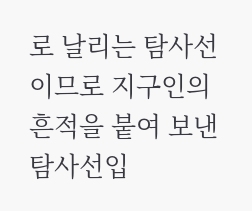로 날리는 탐사선이므로 지구인의 흔적을 붙여 보낸 탐사선입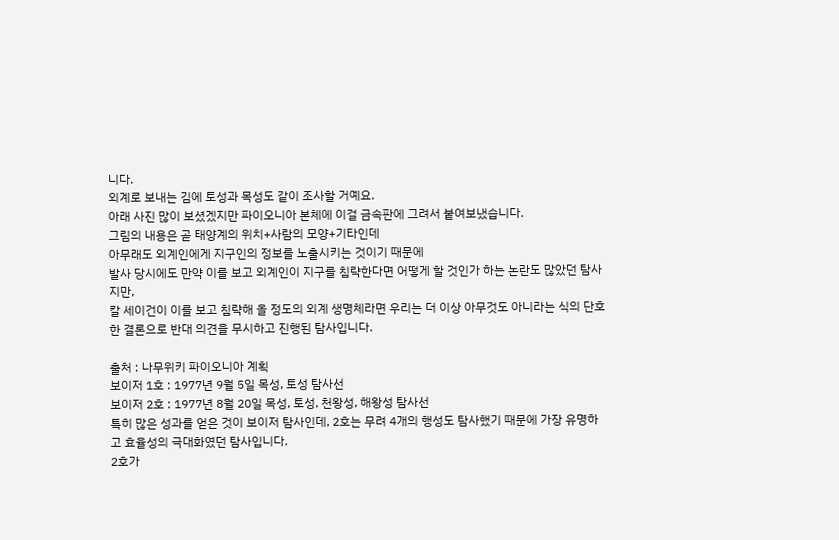니다.
외계로 보내는 김에 토성과 목성도 같이 조사할 거예요.
아래 사진 많이 보셨겠지만 파이오니아 본체에 이걸 금속판에 그려서 붙여보냈습니다.
그림의 내용은 곧 태양계의 위치+사람의 모양+기타인데
아무래도 외계인에게 지구인의 정보를 노출시키는 것이기 때문에
발사 당시에도 만약 이를 보고 외계인이 지구를 침략한다면 어떻게 할 것인가 하는 논란도 많았던 탐사지만,
칼 세이건이 이를 보고 침략해 올 정도의 외계 생명체라면 우리는 더 이상 아무것도 아니라는 식의 단호한 결론으로 반대 의견을 무시하고 진행된 탐사입니다.

출처 : 나무위키 파이오니아 계획
보이저 1호 : 1977년 9월 5일 목성, 토성 탐사선
보이저 2호 : 1977년 8월 20일 목성, 토성, 천왕성, 해왕성 탐사선
특히 많은 성과를 얻은 것이 보이저 탐사인데, 2호는 무려 4개의 행성도 탐사했기 때문에 가장 유명하고 효율성의 극대화였던 탐사입니다.
2호가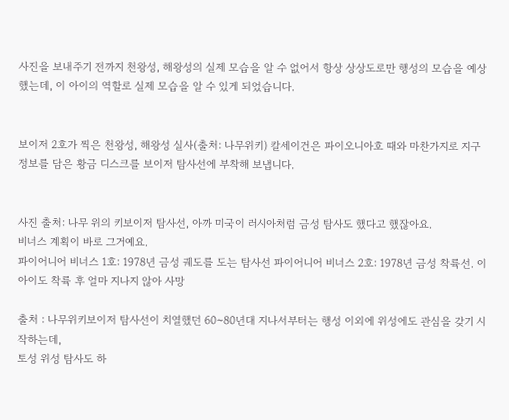사진을 보내주기 전까지 천왕성, 해왕성의 실제 모습을 알 수 없어서 항상 상상도로만 행성의 모습을 예상했는데, 이 아이의 역할로 실제 모습을 알 수 있게 되었습니다.


보이저 2호가 찍은 천왕성, 해왕성 실사(출처: 나무위키) 칼세이건은 파이오니아호 때와 마찬가지로 지구 정보를 담은 황금 디스크를 보이저 탐사선에 부착해 보냅니다.


사진 출처: 나무 위의 키보이저 탐사선, 아까 미국이 러시아처럼 금성 탐사도 했다고 했잖아요.
비너스 계획이 바로 그거예요.
파이어니어 비너스 1호: 1978년 금성 궤도를 도는 탐사선 파이어니어 비너스 2호: 1978년 금성 착륙선. 이 아이도 착륙 후 얼마 지나지 않아 사망

출처 : 나무위키보이저 탐사선이 치열했던 60~80년대 지나서부터는 행성 이외에 위성에도 관심을 갖기 시작하는데,
토성 위성 탐사도 하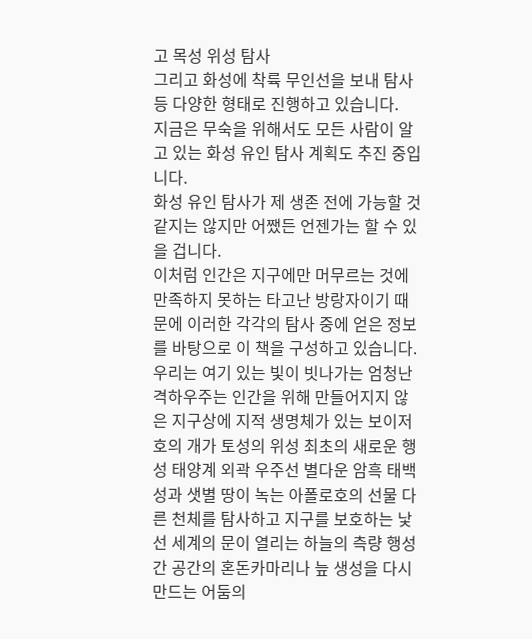고 목성 위성 탐사
그리고 화성에 착륙 무인선을 보내 탐사 등 다양한 형태로 진행하고 있습니다.
지금은 무숙을 위해서도 모든 사람이 알고 있는 화성 유인 탐사 계획도 추진 중입니다.
화성 유인 탐사가 제 생존 전에 가능할 것 같지는 않지만 어쨌든 언젠가는 할 수 있을 겁니다.
이처럼 인간은 지구에만 머무르는 것에 만족하지 못하는 타고난 방랑자이기 때문에 이러한 각각의 탐사 중에 얻은 정보를 바탕으로 이 책을 구성하고 있습니다.
우리는 여기 있는 빛이 빗나가는 엄청난 격하우주는 인간을 위해 만들어지지 않은 지구상에 지적 생명체가 있는 보이저호의 개가 토성의 위성 최초의 새로운 행성 태양계 외곽 우주선 별다운 암흑 태백성과 샛별 땅이 녹는 아폴로호의 선물 다른 천체를 탐사하고 지구를 보호하는 낯선 세계의 문이 열리는 하늘의 측량 행성 간 공간의 혼돈카마리나 늪 생성을 다시 만드는 어둠의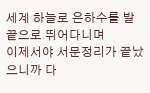세계 하늘로 은하수를 발끝으로 뛰어다니며
이제서야 서문정리가 끝났으니까 다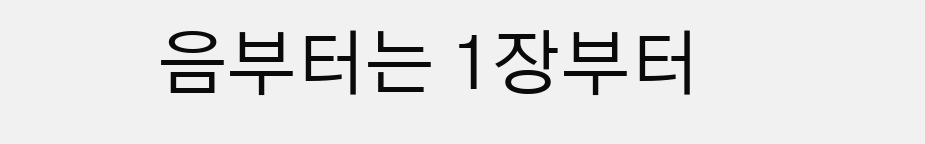음부터는 1장부터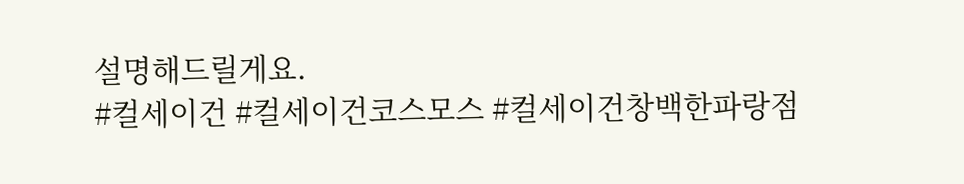설명해드릴게요.
#컬세이건 #컬세이건코스모스 #컬세이건창백한파랑점